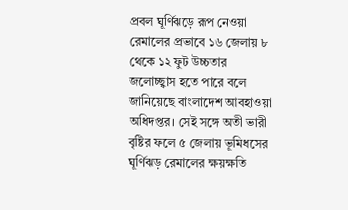প্রবল ঘূর্ণিঝড়ে রূপ নেওয়া রেমালের প্রভাবে ১৬ জেলায় ৮ থেকে ১২ ফুট উচ্চতার জলোচ্ছ্বাস হতে পারে বলে জানিয়েছে বাংলাদেশ আবহাওয়া অধিদপ্তর। সেই সঙ্গে অতী ভারী বৃষ্টির ফলে ৫ জেলায় ভূমিধসের
ঘূর্ণিঝড় রেমালের ক্ষয়ক্ষতি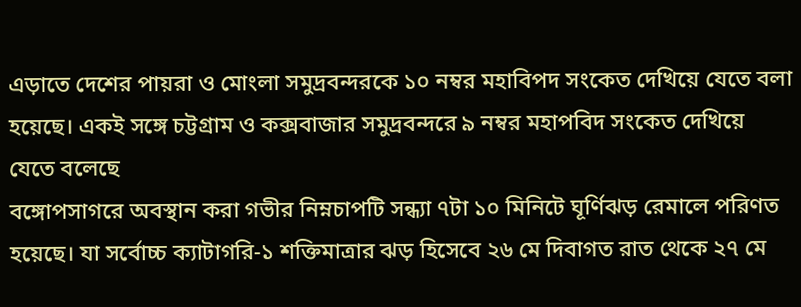এড়াতে দেশের পায়রা ও মোংলা সমুদ্রবন্দরকে ১০ নম্বর মহাবিপদ সংকেত দেখিয়ে যেতে বলা হয়েছে। একই সঙ্গে চট্টগ্রাম ও কক্সবাজার সমুদ্রবন্দরে ৯ নম্বর মহাপবিদ সংকেত দেখিয়ে যেতে বলেছে
বঙ্গোপসাগরে অবস্থান করা গভীর নিম্নচাপটি সন্ধ্যা ৭টা ১০ মিনিটে ঘূর্ণিঝড় রেমালে পরিণত হয়েছে। যা সর্বোচ্চ ক্যাটাগরি-১ শক্তিমাত্রার ঝড় হিসেবে ২৬ মে দিবাগত রাত থেকে ২৭ মে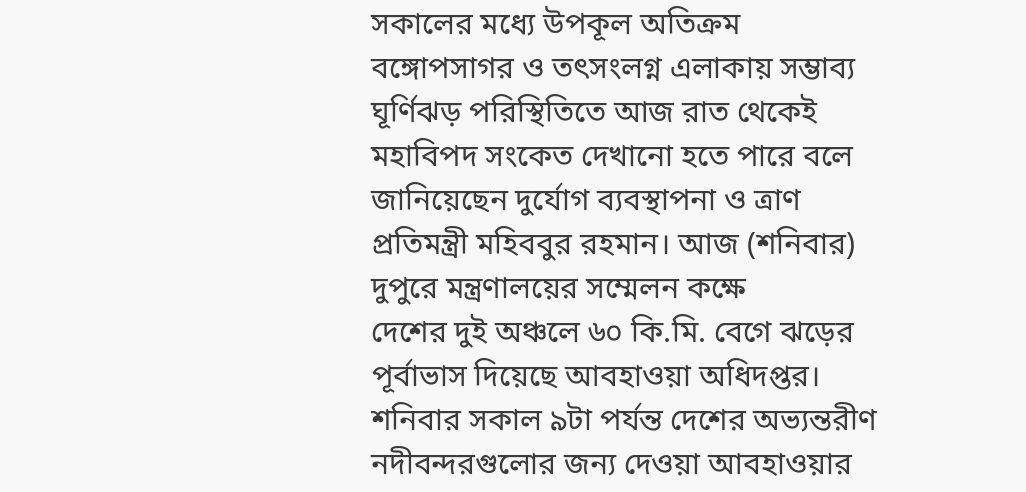সকালের মধ্যে উপকূল অতিক্রম
বঙ্গোপসাগর ও তৎসংলগ্ন এলাকায় সম্ভাব্য ঘূর্ণিঝড় পরিস্থিতিতে আজ রাত থেকেই মহাবিপদ সংকেত দেখানো হতে পারে বলে জানিয়েছেন দুর্যোগ ব্যবস্থাপনা ও ত্রাণ প্রতিমন্ত্রী মহিববুর রহমান। আজ (শনিবার) দুপুরে মন্ত্রণালয়ের সম্মেলন কক্ষে
দেশের দুই অঞ্চলে ৬০ কি.মি. বেগে ঝড়ের পূর্বাভাস দিয়েছে আবহাওয়া অধিদপ্তর। শনিবার সকাল ৯টা পর্যন্ত দেশের অভ্যন্তরীণ নদীবন্দরগুলোর জন্য দেওয়া আবহাওয়ার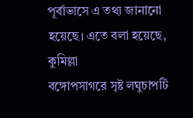পূর্বাভাসে এ তথ্য জানানো হয়েছে। এতে বলা হয়েছে, কুমিল্লা
বঙ্গোপসাগরে সৃষ্ট লঘুচাপটি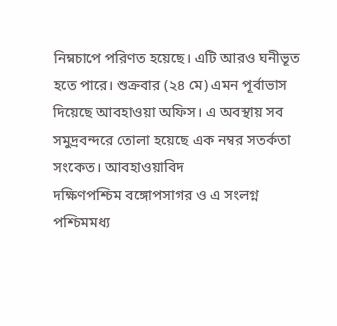নিম্নচাপে পরিণত হয়েছে। এটি আরও ঘনীভূত হতে পারে। শুক্রবার (২৪ মে) এমন পূর্বাভাস দিয়েছে আবহাওয়া অফিস। এ অবস্থায় সব সমুদ্রবন্দরে তোলা হয়েছে এক নম্বর সতর্কতা সংকেত। আবহাওয়াবিদ
দক্ষিণপশ্চিম বঙ্গোপসাগর ও এ সংলগ্ন পশ্চিমমধ্য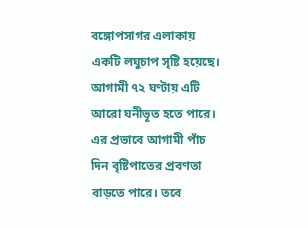বঙ্গোপসাগর এলাকায় একটি লঘুচাপ সৃষ্টি হয়েছে। আগামী ৭২ ঘণ্টায় এটি আরো ঘনীভূত হতে পারে। এর প্রভাবে আগামী পাঁচ দিন বৃষ্টিপাতের প্রবণতা বাড়তে পারে। তবে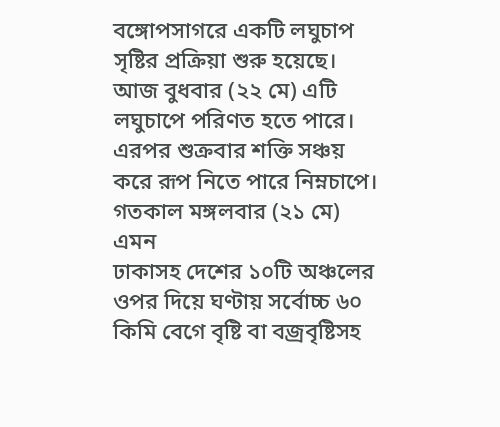বঙ্গোপসাগরে একটি লঘুচাপ সৃষ্টির প্রক্রিয়া শুরু হয়েছে। আজ বুধবার (২২ মে) এটি লঘুচাপে পরিণত হতে পারে। এরপর শুক্রবার শক্তি সঞ্চয় করে রূপ নিতে পারে নিম্নচাপে। গতকাল মঙ্গলবার (২১ মে) এমন
ঢাকাসহ দেশের ১০টি অঞ্চলের ওপর দিয়ে ঘণ্টায় সর্বোচ্চ ৬০ কিমি বেগে বৃষ্টি বা বজ্রবৃষ্টিসহ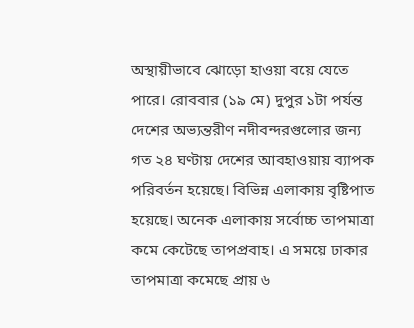অস্থায়ীভাবে ঝোড়ো হাওয়া বয়ে যেতে পারে। রোববার (১৯ মে) দুপুর ১টা পর্যন্ত দেশের অভ্যন্তরীণ নদীবন্দরগুলোর জন্য
গত ২৪ ঘণ্টায় দেশের আবহাওয়ায় ব্যাপক পরিবর্তন হয়েছে। বিভিন্ন এলাকায় বৃষ্টিপাত হয়েছে। অনেক এলাকায় সর্বোচ্চ তাপমাত্রা কমে কেটেছে তাপপ্রবাহ। এ সময়ে ঢাকার তাপমাত্রা কমেছে প্রায় ৬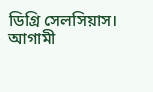ডিগ্রি সেলসিয়াস। আগামী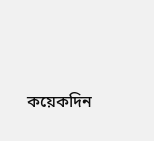কয়েকদিন